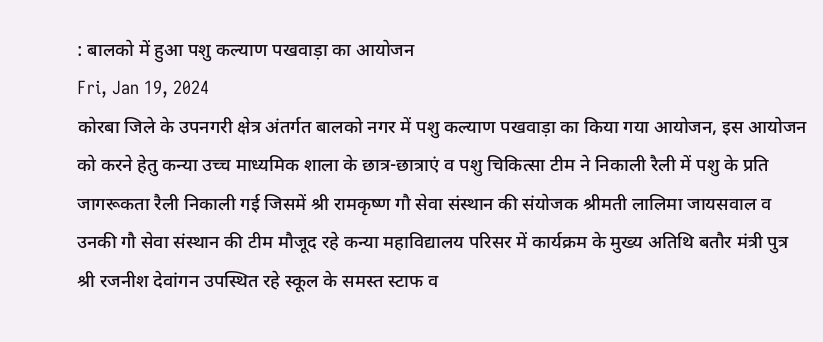: बालको में हुआ पशु कल्याण पखवाड़ा का आयोजन
Fri, Jan 19, 2024
कोरबा जिले के उपनगरी क्षेत्र अंतर्गत बालको नगर में पशु कल्याण पखवाड़ा का किया गया आयोजन, इस आयोजन को करने हेतु कन्या उच्च माध्यमिक शाला के छात्र-छात्राएं व पशु चिकित्सा टीम ने निकाली रैली में पशु के प्रति जागरूकता रैली निकाली गई जिसमें श्री रामकृष्ण गौ सेवा संस्थान की संयोजक श्रीमती लालिमा जायसवाल व उनकी गौ सेवा संस्थान की टीम मौजूद रहे कन्या महाविद्यालय परिसर में कार्यक्रम के मुख्य अतिथि बतौर मंत्री पुत्र श्री रजनीश देवांगन उपस्थित रहे स्कूल के समस्त स्टाफ व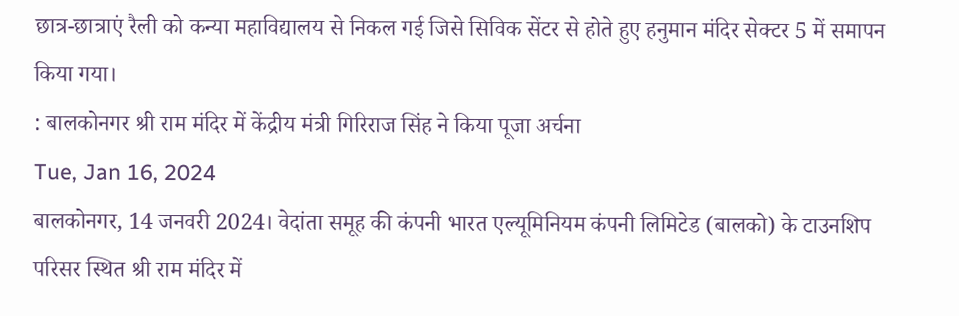छात्र-छात्राएं रैली को कन्या महाविद्यालय से निकल गई जिसे सिविक सेंटर से होते हुए हनुमान मंदिर सेक्टर 5 में समापन किया गया।
: बालकोनगर श्री राम मंदिर में केंद्रीय मंत्री गिरिराज सिंह ने किया पूजा अर्चना
Tue, Jan 16, 2024
बालकोनगर, 14 जनवरी 2024। वेदांता समूह की कंपनी भारत एल्यूमिनियम कंपनी लिमिटेड (बालको) के टाउनशिप परिसर स्थित श्री राम मंदिर में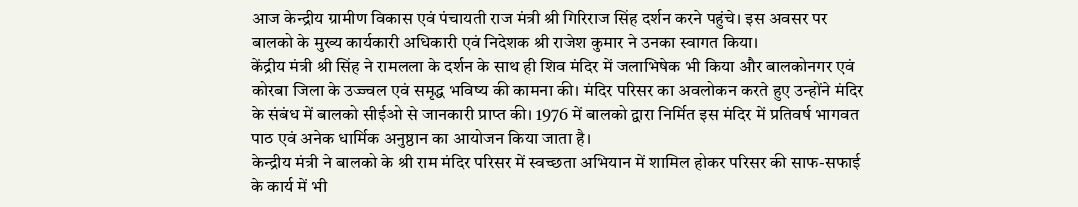आज केन्द्रीय ग्रामीण विकास एवं पंचायती राज मंत्री श्री गिरिराज सिंह दर्शन करने पहुंचे। इस अवसर पर बालको के मुख्य कार्यकारी अधिकारी एवं निदेशक श्री राजेश कुमार ने उनका स्वागत किया।
केंद्रीय मंत्री श्री सिंह ने रामलला के दर्शन के साथ ही शिव मंदिर में जलाभिषेक भी किया और बालकोनगर एवं कोरबा जिला के उज्ज्वल एवं समृद्ध भविष्य की कामना की। मंदिर परिसर का अवलोकन करते हुए उन्होंने मंदिर के संबंध में बालको सीईओ से जानकारी प्राप्त की। 1976 में बालको द्वारा निर्मित इस मंदिर में प्रतिवर्ष भागवत पाठ एवं अनेक धार्मिक अनुष्ठान का आयोजन किया जाता है।
केन्द्रीय मंत्री ने बालको के श्री राम मंदिर परिसर में स्वच्छता अभियान में शामिल होकर परिसर की साफ-सफाई के कार्य में भी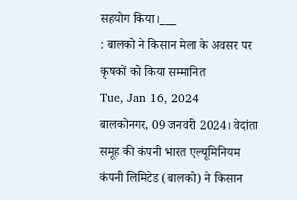सहयोग किया।___
: बालको ने किसान मेला के अवसर पर कृषकों को किया सम्मानित
Tue, Jan 16, 2024
बालकोनगर, 09 जनवरी 2024। वेदांता समूह की कंपनी भारत एल्यूमिनियम कंपनी लिमिटेड (बालको) ने किसान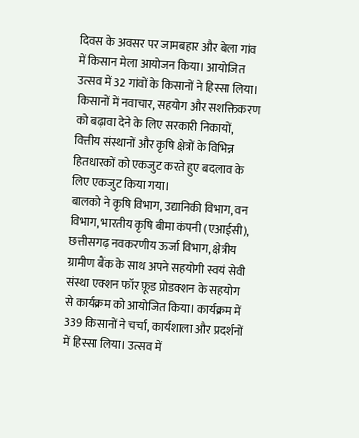दिवस के अवसर पर जामबहार और बेला गांव में किसान मेला आयोजन किया। आयोजित उत्सव में 32 गांवों के किसानों ने हिस्सा लिया। किसानों में नवाचार, सहयोग और सशक्तिकरण को बढ़ावा देने के लिए सरकारी निकायों, वित्तीय संस्थानों और कृषि क्षेत्रों के विभिन्न हितधारकों को एकजुट करते हुए बदलाव के लिए एकजुट किया गया।
बालको ने कृषि विभाग, उद्यानिकी विभाग, वन विभाग, भारतीय कृषि बीमा कंपनी (एआईसी), छत्तीसगढ़ नवकरणीय ऊर्जा विभाग, क्षेत्रीय ग्रामीण बैंक के साथ अपने सहयोगी स्वयं सेवी संस्था एक्शन फॉर फ़ूड प्रोडक्शन के सहयोग से कार्यक्रम को आयोजित किया। कार्यक्रम में 339 किसानों ने चर्चा, कार्यशाला और प्रदर्शनों में हिस्सा लिया। उत्सव में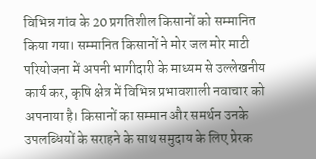विभिन्न गांव के 20 प्रगतिशील किसानों को सम्मानित किया गया। सम्मानित किसानों ने मोर जल मोर माटी परियोजना में अपनी भागीदारी के माध्यम से उल्लेखनीय कार्य कर, कृषि क्षेत्र में विभिन्न प्रभावशाली नवाचार को अपनाया है। किसानों का सम्मान और समर्थन उनके उपलब्धियों के सराहने के साथ समुदाय के लिए प्रेरक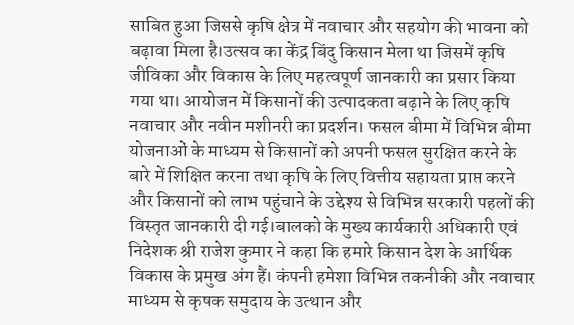साबित हुआ जिससे कृषि क्षेत्र में नवाचार और सहयोग की भावना को बढ़ावा मिला है।उत्सव का केंद्र बिंदु किसान मेला था जिसमें कृषि जीविका और विकास के लिए महत्वपूर्ण जानकारी का प्रसार किया गया था। आयोजन में किसानों की उत्पादकता बढ़ाने के लिए कृषि नवाचार और नवीन मशीनरी का प्रदर्शन। फसल बीमा में विभिन्न बीमा योजनाओं के माध्यम से किसानों को अपनी फसल सुरक्षित करने के बारे में शिक्षित करना तथा कृषि के लिए वित्तीय सहायता प्राप्त करने और किसानों को लाभ पहुंचाने के उद्देश्य से विभिन्न सरकारी पहलों की विस्तृत जानकारी दी गई।बालको के मुख्य कार्यकारी अधिकारी एवं निदेशक श्री राजेश कुमार ने कहा कि हमारे किसान देश के आर्थिक विकास के प्रमुख अंग हैं। कंपनी हमेशा विभिन्न तकनीकी और नवाचार माध्यम से कृषक समुदाय के उत्थान और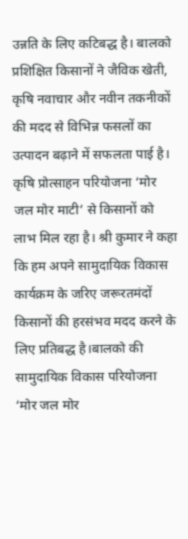उन्नति के लिए कटिबद्ध है। बालको प्रशिक्षित किसानों ने जैविक खेती, कृषि नवाचार और नवीन तकनीकों की मदद से विभिन्न फसलों का उत्पादन बढ़ाने में सफलता पाई है। कृषि प्रोत्साहन परियोजना ‘मोर जल मोर माटी’ से किसानों को लाभ मिल रहा है। श्री कुमार ने कहा कि हम अपने सामुदायिक विकास कार्यक्रम के जरिए जरूरतमंदों किसानों की हरसंभव मदद करने के लिए प्रतिबद्ध है।बालको की सामुदायिक विकास परियोजना ‘मोर जल मोर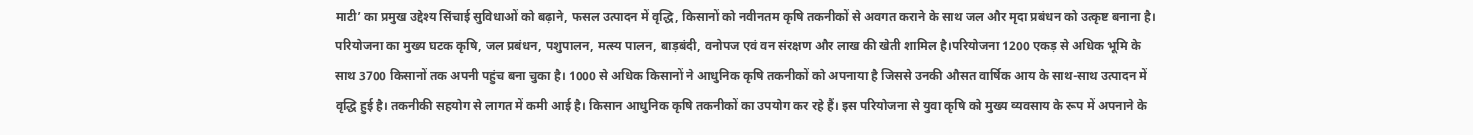माटी’ का प्रमुख उद्देश्य सिंचाई सुविधाओं को बढ़ाने, फसल उत्पादन में वृद्धि, किसानों को नवीनतम कृषि तकनीकों से अवगत कराने के साथ जल और मृदा प्रबंधन को उत्कृष्ट बनाना है। परियोजना का मुख्य घटक कृषि, जल प्रबंधन, पशुपालन, मत्स्य पालन, बाड़बंदी, वनोपज एवं वन संरक्षण और लाख की खेती शामिल है।परियोजना 1200 एकड़ से अधिक भूमि के साथ 3700 किसानों तक अपनी पहुंच बना चुका है। 1000 से अधिक किसानों ने आधुनिक कृषि तकनीकों को अपनाया है जिससे उनकी औसत वार्षिक आय के साथ-साथ उत्पादन में वृद्धि हुई है। तकनीकी सहयोग से लागत में कमी आई है। किसान आधुनिक कृषि तकनीकों का उपयोग कर रहे हैं। इस परियोजना से युवा कृषि को मुख्य व्यवसाय के रूप में अपनाने के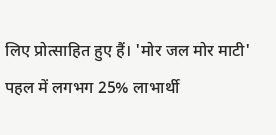लिए प्रोत्साहित हुए हैं। 'मोर जल मोर माटी' पहल में लगभग 25% लाभार्थी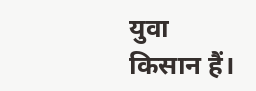युवा किसान हैं।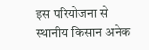इस परियोजना से स्थानीय किसान अनेक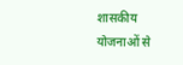शासकीय योजनाओं से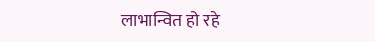लाभान्वित हो रहे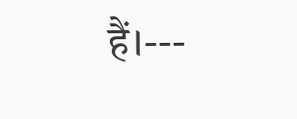हैं।---